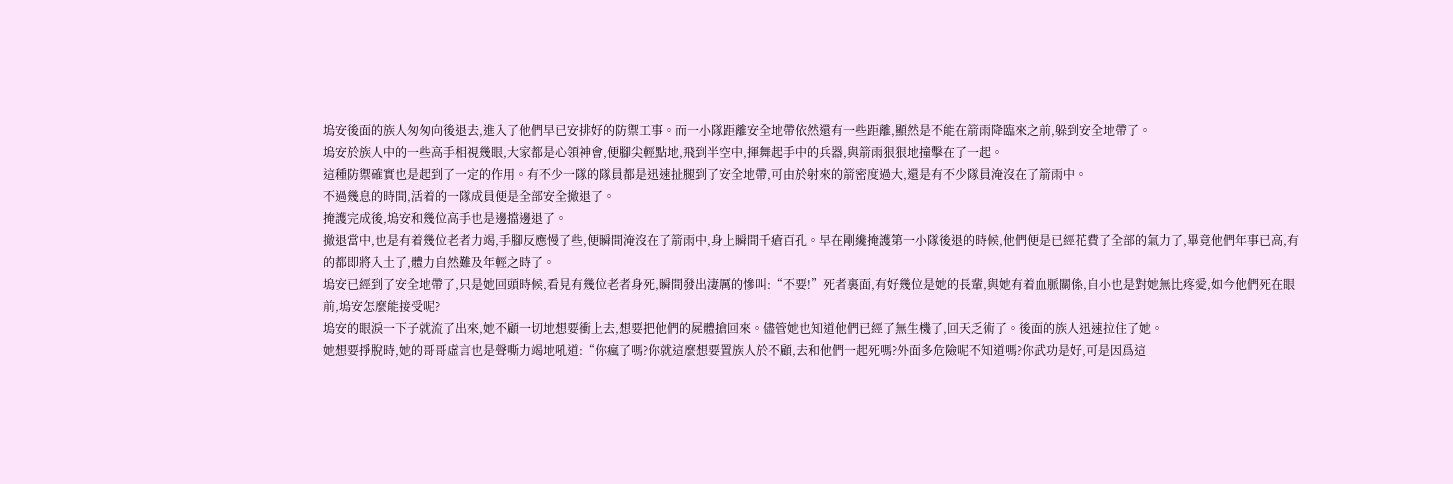塢安後面的族人匆匆向後退去,進入了他們早已安排好的防禦工事。而一小隊距離安全地帶依然還有一些距離,顯然是不能在箭雨降臨來之前,躲到安全地帶了。
塢安於族人中的一些高手相視幾眼,大家都是心領神會,便腳尖輕點地,飛到半空中,揮舞起手中的兵器,與箭雨狠狠地撞擊在了一起。
這種防禦確實也是起到了一定的作用。有不少一隊的隊員都是迅速扯腿到了安全地帶,可由於射來的箭密度過大,還是有不少隊員淹沒在了箭雨中。
不過幾息的時間,活着的一隊成員便是全部安全撤退了。
掩護完成後,塢安和幾位高手也是邊擋邊退了。
撤退當中,也是有着幾位老者力竭,手腳反應慢了些,便瞬間淹沒在了箭雨中,身上瞬間千瘡百孔。早在剛纔掩護第一小隊後退的時候,他們便是已經花費了全部的氣力了,畢竟他們年事已高,有的都即將入土了,體力自然難及年輕之時了。
塢安已經到了安全地帶了,只是她回頭時候,看見有幾位老者身死,瞬間發出淒厲的慘叫:“不要!”死者裏面,有好幾位是她的長輩,與她有着血脈關係,自小也是對她無比疼愛,如今他們死在眼前,塢安怎麼能接受呢?
塢安的眼淚一下子就流了出來,她不顧一切地想要衝上去,想要把他們的屍體搶回來。儘管她也知道他們已經了無生機了,回天乏術了。後面的族人迅速拉住了她。
她想要掙脫時,她的哥哥虛言也是聲嘶力竭地吼道:“你瘋了嗎?你就這麼想要置族人於不顧,去和他們一起死嗎?外面多危險呢不知道嗎?你武功是好,可是因爲這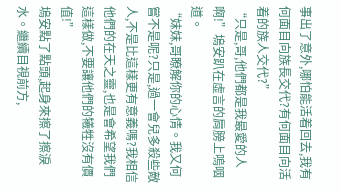事出了意外,哪怕能活着回去,我有何面目向族長交代?有何面目向活着的族人交代?”
“只是,哥,他們都是我最愛的人啊!”塢安趴在虛言的肩膀上嗚咽道。
“妹妹,哥瞭解你的心情。我又何嘗不是呢?只是,過一會兒多殺些敵人,不是比這樣更有意義嗎?我相信他們的在天之靈,也是會希望我們這樣做,不要讓他們的犧牲沒有價值!”
塢安點了點頭,起身來擦了擦淚水。繼續目視前方,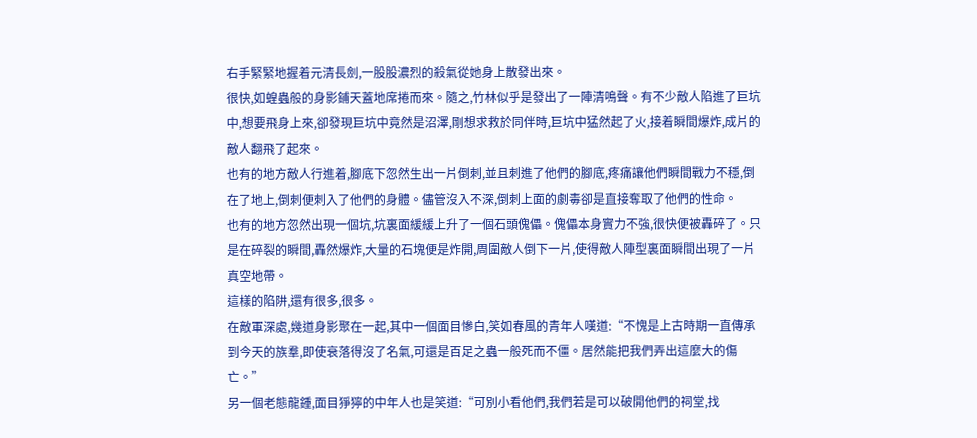右手緊緊地握着元清長劍,一股股濃烈的殺氣從她身上散發出來。
很快,如蝗蟲般的身影鋪天蓋地席捲而來。隨之,竹林似乎是發出了一陣清鳴聲。有不少敵人陷進了巨坑中,想要飛身上來,卻發現巨坑中竟然是沼澤,剛想求救於同伴時,巨坑中猛然起了火,接着瞬間爆炸,成片的敵人翻飛了起來。
也有的地方敵人行進着,腳底下忽然生出一片倒刺,並且刺進了他們的腳底,疼痛讓他們瞬間戰力不穩,倒在了地上,倒刺便刺入了他們的身體。儘管沒入不深,倒刺上面的劇毒卻是直接奪取了他們的性命。
也有的地方忽然出現一個坑,坑裏面緩緩上升了一個石頭傀儡。傀儡本身實力不強,很快便被轟碎了。只是在碎裂的瞬間,轟然爆炸,大量的石塊便是炸開,周圍敵人倒下一片,使得敵人陣型裏面瞬間出現了一片真空地帶。
這樣的陷阱,還有很多,很多。
在敵軍深處,幾道身影聚在一起,其中一個面目慘白,笑如春風的青年人嘆道:“不愧是上古時期一直傳承到今天的族羣,即使衰落得沒了名氣,可還是百足之蟲一般死而不僵。居然能把我們弄出這麼大的傷亡。”
另一個老態龍鍾,面目猙獰的中年人也是笑道:“可別小看他們,我們若是可以破開他們的祠堂,找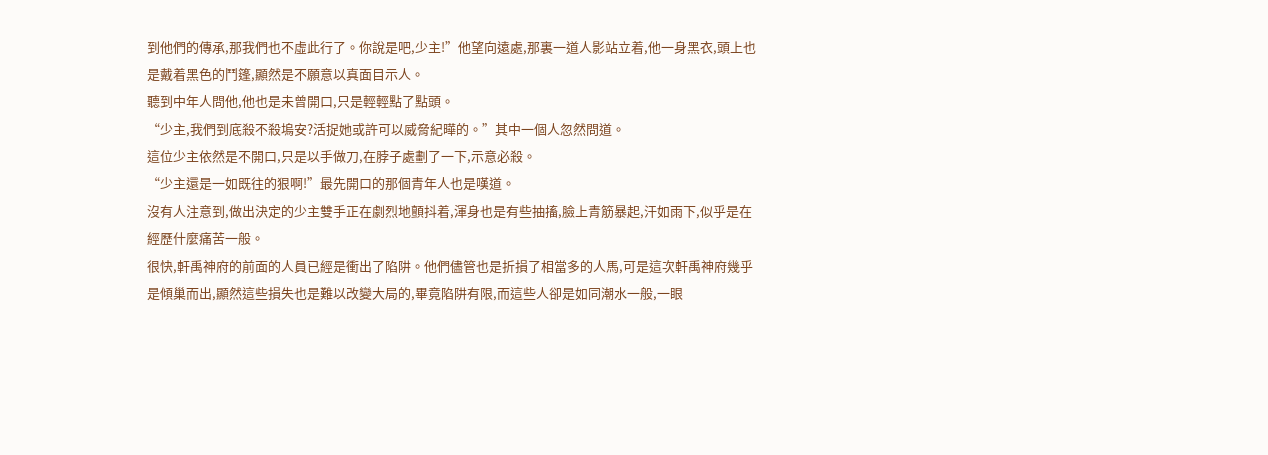到他們的傳承,那我們也不虛此行了。你說是吧,少主!”他望向遠處,那裏一道人影站立着,他一身黑衣,頭上也是戴着黑色的鬥篷,顯然是不願意以真面目示人。
聽到中年人問他,他也是未曾開口,只是輕輕點了點頭。
“少主,我們到底殺不殺塢安?活捉她或許可以威脅紀曄的。”其中一個人忽然問道。
這位少主依然是不開口,只是以手做刀,在脖子處劃了一下,示意必殺。
“少主還是一如既往的狠啊!”最先開口的那個青年人也是嘆道。
沒有人注意到,做出決定的少主雙手正在劇烈地顫抖着,渾身也是有些抽搐,臉上青筋暴起,汗如雨下,似乎是在經歷什麼痛苦一般。
很快,軒禹神府的前面的人員已經是衝出了陷阱。他們儘管也是折損了相當多的人馬,可是這次軒禹神府幾乎是傾巢而出,顯然這些損失也是難以改變大局的,畢竟陷阱有限,而這些人卻是如同潮水一般,一眼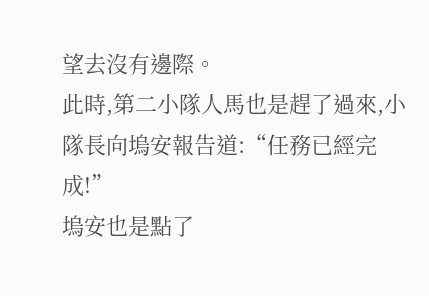望去沒有邊際。
此時,第二小隊人馬也是趕了過來,小隊長向塢安報告道:“任務已經完成!”
塢安也是點了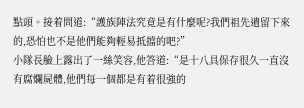點頭。接着問道:“護族陣法究竟是有什麼呢?我們祖先遺留下來的,恐怕也不是他們能夠輕易抵擋的吧?”
小隊長臉上露出了一絲笑容,他答道:“是十八具保存很久一直沒有腐爛屍體,他們每一個都是有着很強的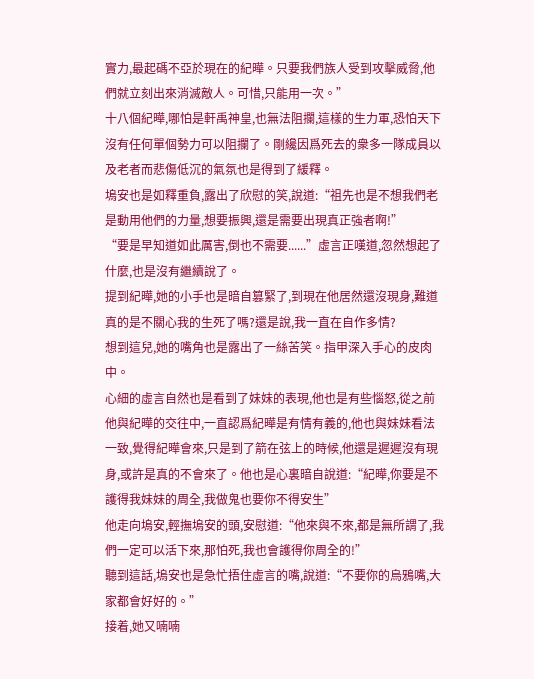實力,最起碼不亞於現在的紀曄。只要我們族人受到攻擊威脅,他們就立刻出來消滅敵人。可惜,只能用一次。”
十八個紀曄,哪怕是軒禹神皇,也無法阻攔,這樣的生力軍,恐怕天下沒有任何單個勢力可以阻攔了。剛纔因爲死去的衆多一隊成員以及老者而悲傷低沉的氣氛也是得到了緩釋。
塢安也是如釋重負,露出了欣慰的笑,說道:“祖先也是不想我們老是動用他們的力量,想要振興,還是需要出現真正強者啊!”
“要是早知道如此厲害,倒也不需要......”虛言正嘆道,忽然想起了什麼,也是沒有繼續說了。
提到紀曄,她的小手也是暗自篡緊了,到現在他居然還沒現身,難道真的是不關心我的生死了嗎?還是說,我一直在自作多情?
想到這兒,她的嘴角也是露出了一絲苦笑。指甲深入手心的皮肉中。
心細的虛言自然也是看到了妹妹的表現,他也是有些惱怒,從之前他與紀曄的交往中,一直認爲紀曄是有情有義的,他也與妹妹看法一致,覺得紀曄會來,只是到了箭在弦上的時候,他還是遲遲沒有現身,或許是真的不會來了。他也是心裏暗自說道:“紀曄,你要是不護得我妹妹的周全,我做鬼也要你不得安生”
他走向塢安,輕撫塢安的頭,安慰道:“他來與不來,都是無所謂了,我們一定可以活下來,那怕死,我也會護得你周全的!”
聽到這話,塢安也是急忙捂住虛言的嘴,說道:“不要你的烏鴉嘴,大家都會好好的。”
接着,她又喃喃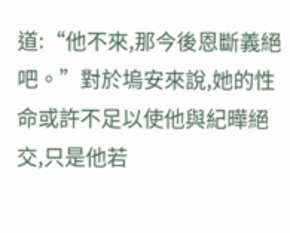道:“他不來,那今後恩斷義絕吧。”對於塢安來說,她的性命或許不足以使他與紀曄絕交,只是他若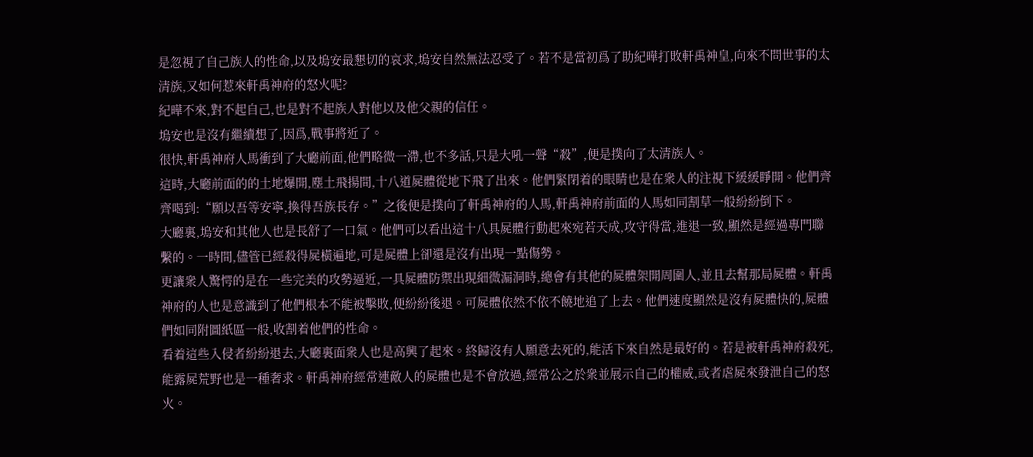是忽視了自己族人的性命,以及塢安最懇切的哀求,塢安自然無法忍受了。若不是當初爲了助紀曄打敗軒禹神皇,向來不問世事的太清族,又如何惹來軒禹神府的怒火呢?
紀曄不來,對不起自己,也是對不起族人對他以及他父親的信任。
塢安也是沒有繼續想了,因爲,戰事將近了。
很快,軒禹神府人馬衝到了大廳前面,他們略微一滯,也不多話,只是大吼一聲“殺”,便是撲向了太清族人。
這時,大廳前面的的土地爆開,塵土飛揚間,十八道屍體從地下飛了出來。他們緊閉着的眼睛也是在衆人的注視下緩緩睜開。他們齊齊喝到:“願以吾等安寧,換得吾族長存。”之後便是撲向了軒禹神府的人馬,軒禹神府前面的人馬如同割草一般紛紛倒下。
大廳裏,塢安和其他人也是長舒了一口氣。他們可以看出這十八具屍體行動起來宛若天成,攻守得當,進退一致,顯然是經過專門聯繫的。一時間,儘管已經殺得屍橫遍地,可是屍體上卻還是沒有出現一點傷勢。
更讓衆人驚愕的是在一些完美的攻勢逼近,一具屍體防禦出現細微漏洞時,總會有其他的屍體架開周圍人,並且去幫那局屍體。軒禹神府的人也是意識到了他們根本不能被擊敗,便紛紛後退。可屍體依然不依不饒地追了上去。他們速度顯然是沒有屍體快的,屍體們如同附圖紙區一般,收割着他們的性命。
看着這些入侵者紛紛退去,大廳裏面衆人也是高興了起來。終歸沒有人願意去死的,能活下來自然是最好的。若是被軒禹神府殺死,能露屍荒野也是一種奢求。軒禹神府經常連敵人的屍體也是不會放過,經常公之於衆並展示自己的權威,或者虐屍來發泄自己的怒火。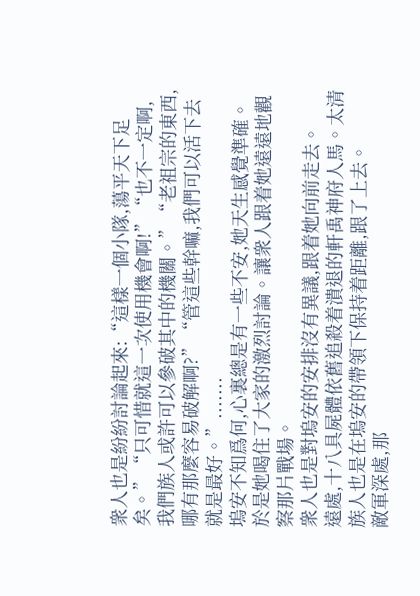衆人也是紛紛討論起來:“這樣一個小隊,蕩平天下足矣。”“只可惜就這一次使用機會啊!”“也不一定啊,我們族人或許可以參破其中的機關。”“老祖宗的東西,哪有那麼容易破解啊?”“管這些幹嘛,我們可以活下去就是最好。”.......
塢安不知爲何,心裏總是有一些不安,她天生感覺準確。於是她喝住了大家的激烈討論。讓衆人跟着她遠遠地觀察那片戰場。
衆人也是對塢安的安排沒有異議,跟着她向前走去。
遠處,十八具屍體依舊追殺着潰退的軒禹神府人馬。太清族人也是在塢安的帶領下保持着距離,跟了上去。
敵軍深處,那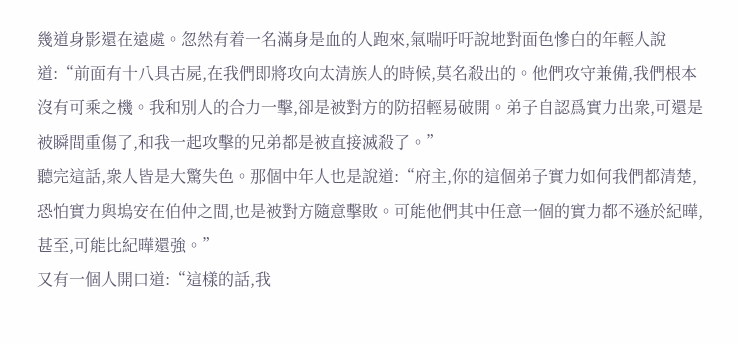幾道身影還在遠處。忽然有着一名滿身是血的人跑來,氣喘吁吁說地對面色慘白的年輕人說道:“前面有十八具古屍,在我們即將攻向太清族人的時候,莫名殺出的。他們攻守兼備,我們根本沒有可乘之機。我和別人的合力一擊,卻是被對方的防招輕易破開。弟子自認爲實力出衆,可還是被瞬間重傷了,和我一起攻擊的兄弟都是被直接滅殺了。”
聽完這話,衆人皆是大驚失色。那個中年人也是說道:“府主,你的這個弟子實力如何我們都清楚,恐怕實力與塢安在伯仲之間,也是被對方隨意擊敗。可能他們其中任意一個的實力都不遜於紀曄,甚至,可能比紀曄還強。”
又有一個人開口道:“這樣的話,我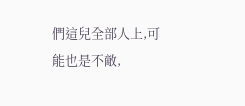們這兒全部人上,可能也是不敵,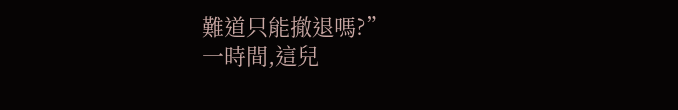難道只能撤退嗎?”
一時間,這兒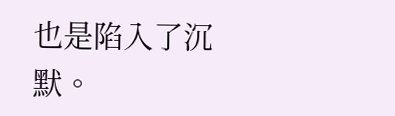也是陷入了沉默。